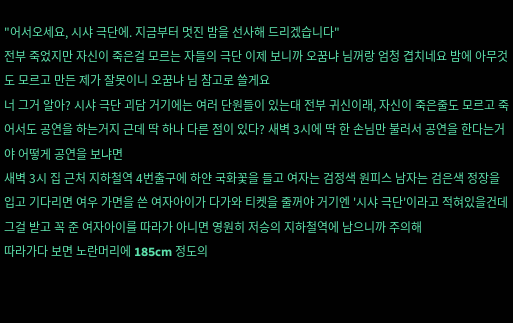"어서오세요, 시샤 극단에. 지금부터 멋진 밤을 선사해 드리겠습니다"
전부 죽었지만 자신이 죽은걸 모르는 자들의 극단 이제 보니까 오꿈냐 님꺼랑 엄청 겹치네요 밤에 아무것도 모르고 만든 제가 잘못이니 오꿈냐 님 참고로 쓸게요
너 그거 알아? 시샤 극단 괴담 거기에는 여러 단원들이 있는대 전부 귀신이래, 자신이 죽은줄도 모르고 죽어서도 공연을 하는거지 근데 딱 하나 다른 점이 있다? 새벽 3시에 딱 한 손님만 불러서 공연을 한다는거야 어떻게 공연을 보냐면
새벽 3시 집 근처 지하철역 4번출구에 하얀 국화꽃을 들고 여자는 검정색 원피스 남자는 검은색 정장을 입고 기다리면 여우 가면을 쓴 여자아이가 다가와 티켓을 줄꺼야 거기엔 '시샤 극단'이라고 적혀있을건데 그걸 받고 꼭 준 여자아이를 따라가 아니면 영원히 저승의 지하철역에 남으니까 주의해
따라가다 보면 노란머리에 185cm 정도의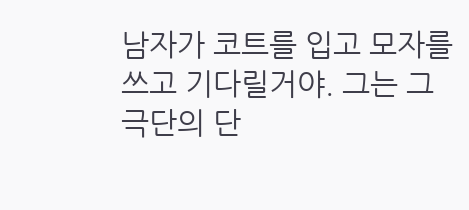남자가 코트를 입고 모자를 쓰고 기다릴거야. 그는 그 극단의 단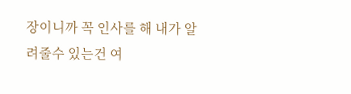장이니까 꼭 인사를 해 내가 알려줄수 있는건 여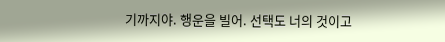기까지야. 행운을 빌어. 선택도 너의 것이고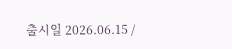출시일 2026.06.15 /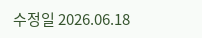수정일 2026.06.18